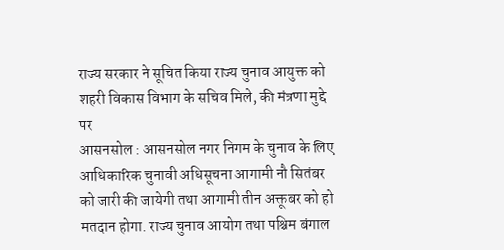राज्य सरकार ने सूचित किया राज्य चुनाव आयुक्त को
शहरी विकास विभाग के सचिव मिले, की मंत्रणा मुद्दे पर
आसनसोल : आसनसोल नगर निगम के चुनाव के लिए आधिकारिक चुनावी अधिसूचना आगामी नौ सितंबर को जारी की जायेगी तथा आगामी तीन अक्तूबर को हो मतदान होगा. राज्य चुनाव आयोग तथा पश्चिम बंगाल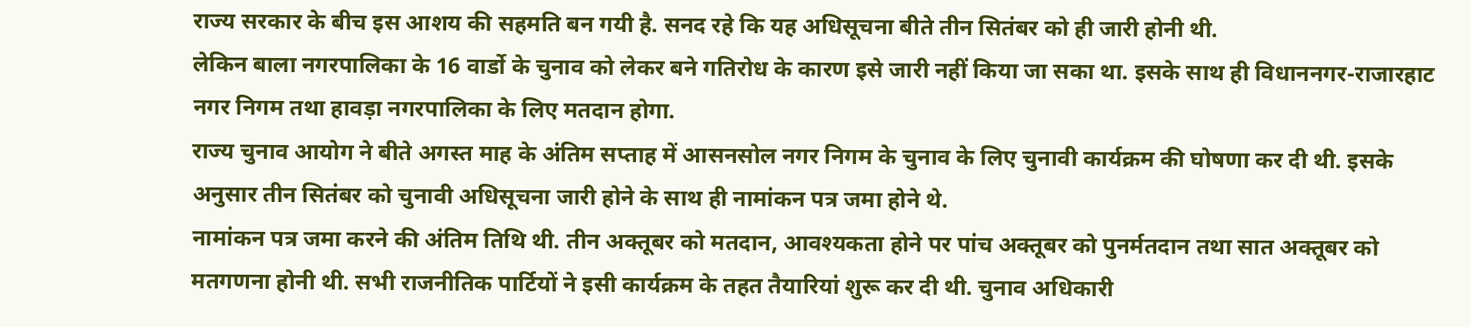राज्य सरकार के बीच इस आशय की सहमति बन गयी है. सनद रहे कि यह अधिसूचना बीते तीन सितंबर को ही जारी होनी थी.
लेकिन बाला नगरपालिका के 16 वार्डो के चुनाव को लेकर बने गतिरोध के कारण इसे जारी नहीं किया जा सका था. इसके साथ ही विधाननगर-राजारहाट नगर निगम तथा हावड़ा नगरपालिका के लिए मतदान होगा.
राज्य चुनाव आयोग ने बीते अगस्त माह के अंतिम सप्ताह में आसनसोल नगर निगम के चुनाव के लिए चुनावी कार्यक्रम की घोषणा कर दी थी. इसके अनुसार तीन सितंबर को चुनावी अधिसूचना जारी होने के साथ ही नामांकन पत्र जमा होने थे.
नामांकन पत्र जमा करने की अंतिम तिथि थी. तीन अक्तूबर को मतदान, आवश्यकता होने पर पांच अक्तूबर को पुनर्मतदान तथा सात अक्तूबर को मतगणना होनी थी. सभी राजनीतिक पार्टियों ने इसी कार्यक्रम के तहत तैयारियां शुरू कर दी थी. चुनाव अधिकारी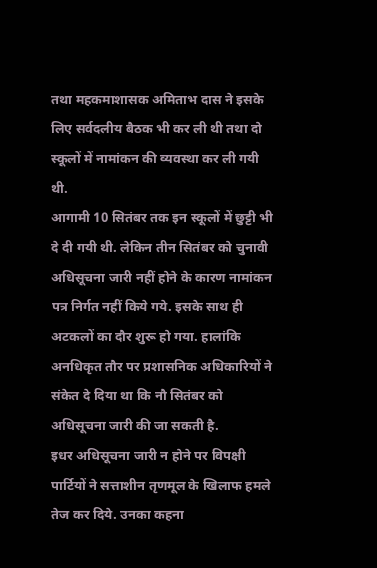तथा महकमाशासक अमिताभ दास ने इसके लिए सर्वदलीय बैठक भी कर ली थी तथा दो स्कूलों में नामांकन की व्यवस्था कर ली गयी थी.
आगामी 10 सितंबर तक इन स्कूलों में छुट्टी भी दे दी गयी थी. लेकिन तीन सितंबर को चुनावी अधिसूचना जारी नहीं होने के कारण नामांकन पत्र निर्गत नहीं किये गये. इसके साथ ही अटकलों का दौर शुरू हो गया. हालांकि अनधिकृत तौर पर प्रशासनिक अधिकारियों ने संकेत दे दिया था कि नौ सितंबर को अधिसूचना जारी की जा सकती है.
इधर अधिसूचना जारी न होने पर विपक्षी पार्टियों ने सत्ताशीन तृणमूल के खिलाफ हमले तेज कर दिये. उनका कहना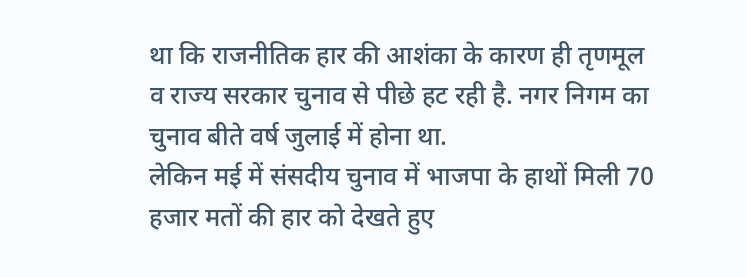था कि राजनीतिक हार की आशंका के कारण ही तृणमूल व राज्य सरकार चुनाव से पीछे हट रही है. नगर निगम का चुनाव बीते वर्ष जुलाई में होना था.
लेकिन मई में संसदीय चुनाव में भाजपा के हाथों मिली 70 हजार मतों की हार को देखते हुए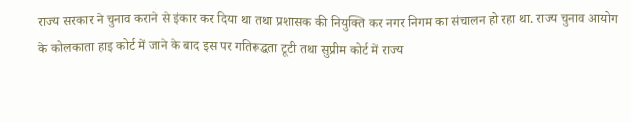राज्य सरकार ने चुनाव कराने से इंकार कर दिया था तथा प्रशासक की नियुक्ति कर नगर निगम का संचालन हो रहा था. राज्य चुनाव आयोग के कोलकाता हाइ कोर्ट में जाने के बाद इस पर गतिरूद्धता टूटी तथा सुप्रीम कोर्ट में राज्य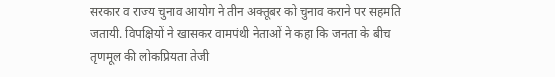सरकार व राज्य चुनाव आयोग ने तीन अक्तूबर को चुनाव कराने पर सहमति जतायी. विपक्षियों ने खासकर वामपंथी नेताओं ने कहा कि जनता के बीच तृणमूल की लोकप्रियता तेजी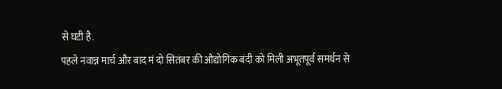से घटी है.
पहले नवान्न मार्च और बाद मं दो सितंबर की औद्योगिक बंदी को मिली अभूतपूर्व समर्थन से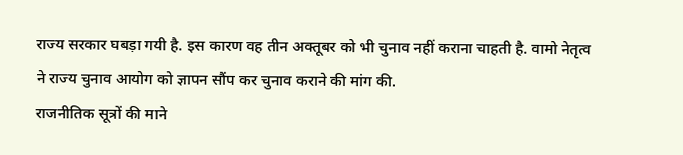राज्य सरकार घबड़ा गयी है. इस कारण वह तीन अक्तूबर को भी चुनाव नहीं कराना चाहती है. वामो नेतृत्व ने राज्य चुनाव आयोग को ज्ञापन सौंप कर चुनाव कराने की मांग की.
राजनीतिक सूत्रों की माने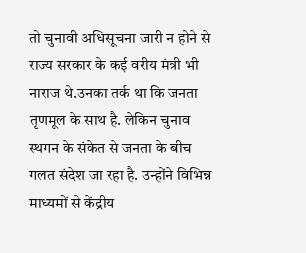तो चुनावी अधिसूचना जारी न होने से राज्य सरकार के कई वरीय मंत्री भी नाराज थे.उनका तर्क था कि जनता तृणमूल के साथ है. लेकिन चुनाव स्थगन के संकेत से जनता के बीच गलत संदेश जा रहा है. उन्होंने विभिन्न माध्यमों से केंद्रीय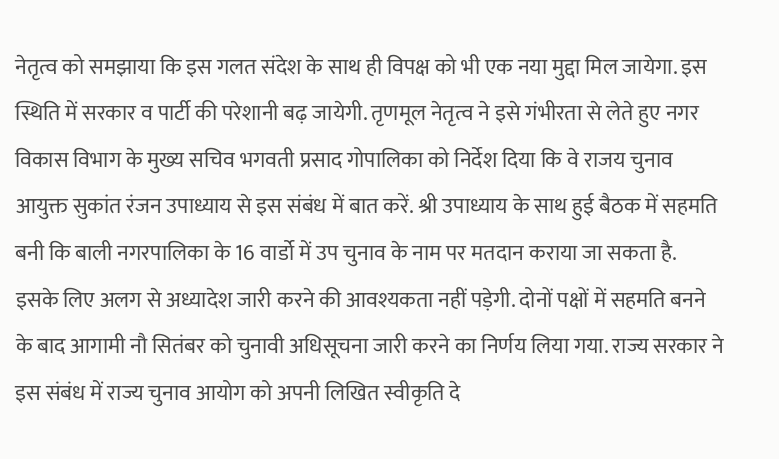नेतृत्व को समझाया कि इस गलत संदेश के साथ ही विपक्ष को भी एक नया मुद्दा मिल जायेगा. इस स्थिति में सरकार व पार्टी की परेशानी बढ़ जायेगी. तृणमूल नेतृत्व ने इसे गंभीरता से लेते हुए नगर विकास विभाग के मुख्य सचिव भगवती प्रसाद गोपालिका को निर्देश दिया कि वे राजय चुनाव आयुक्त सुकांत रंजन उपाध्याय से इस संबंध में बात करें. श्री उपाध्याय के साथ हुई बैठक में सहमति बनी कि बाली नगरपालिका के 16 वार्डो में उप चुनाव के नाम पर मतदान कराया जा सकता है.
इसके लिए अलग से अध्यादेश जारी करने की आवश्यकता नहीं पड़ेगी. दोनों पक्षों में सहमति बनने के बाद आगामी नौ सितंबर को चुनावी अधिसूचना जारी करने का निर्णय लिया गया. राज्य सरकार ने इस संबंध में राज्य चुनाव आयोग को अपनी लिखित स्वीकृति दे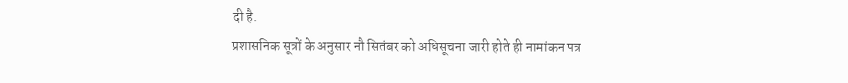दी है.
प्रशासनिक सूत्रों के अनुसार नौ सितंबर को अधिसूचना जारी होते ही नामांकन पत्र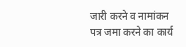जारी करने व नामांकन पत्र जमा करने का कार्य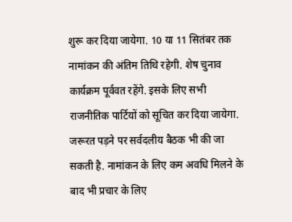शुरू कर दिया जायेगा. 10 या 11 सितंबर तक नामांकन की अंतिम तिथि रहेगी. शेष चुनाव कार्यक्रम पूर्ववत रहेंगे. इसके लिए सभी राजनीतिक पार्टियों को सूचित कर दिया जायेगा. जरूरत पड़ने पर सर्वदलीय बैठक भी की जा सकती है. नामांकन के लिए कम अवधि मिलने के बाद भी प्रचार के लिए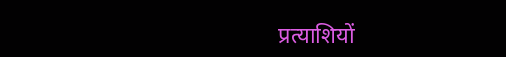प्रत्याशियों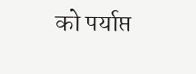को पर्याप्त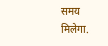समय मिलेगा.